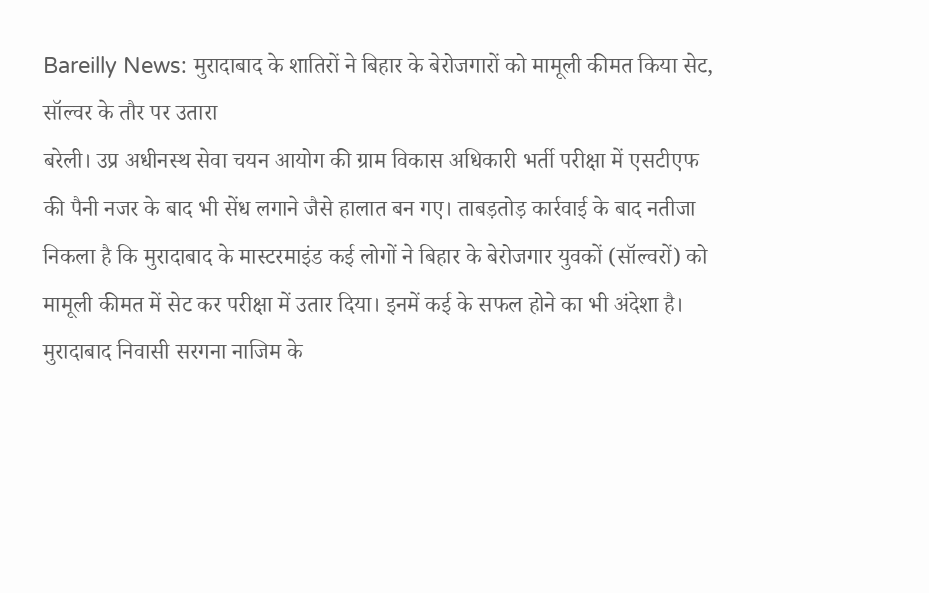Bareilly News: मुरादाबाद के शातिरों ने बिहार के बेरोजगारों को मामूली कीमत किया सेट, सॉल्वर के तौर पर उतारा
बरेली। उप्र अधीनस्थ सेवा चयन आयोग की ग्राम विकास अधिकारी भर्ती परीक्षा में एसटीएफ की पैनी नजर के बाद भी सेंध लगाने जैसे हालात बन गए। ताबड़तोड़ कार्रवाई के बाद नतीजा निकला है कि मुरादाबाद के मास्टरमाइंड कई लोगों ने बिहार के बेरोजगार युवकों (सॉल्वरों) को मामूली कीमत में सेट कर परीक्षा में उतार दिया। इनमें कई के सफल होने का भी अंदेशा है। मुरादाबाद निवासी सरगना नाजिम के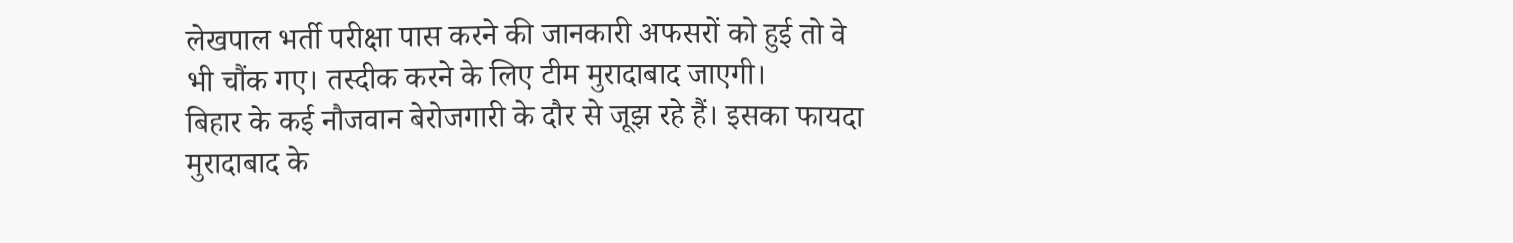लेखपाल भर्ती परीक्षा पास करने की जानकारी अफसरों को हुई तो वे भी चौंक गए। तस्दीक करने के लिए टीम मुरादाबाद जाएगी।
बिहार के कई नौजवान बेरोजगारी के दौर से जूझ रहे हैं। इसका फायदा मुरादाबाद के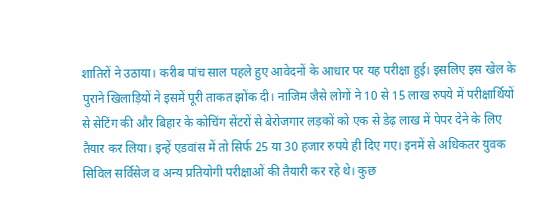शातिरों ने उठाया। करीब पांच साल पहले हुए आवेदनों के आधार पर यह परीक्षा हुई। इसलिए इस खेल के पुराने खिलाड़ियों ने इसमें पूरी ताकत झोंक दी। नाजिम जैसे लोगों ने 10 से 15 लाख रुपये में परीक्षार्थियों से सेटिंग की और बिहार के कोचिंग सेंटरों से बेरोजगार लड़कों को एक से डेढ़ लाख में पेपर देने के लिए तैयार कर लिया। इन्हें एडवांस में तो सिर्फ 25 या 30 हजार रुपये ही दिए गए। इनमें से अधिकतर युवक सिविल सर्विसेज व अन्य प्रतियोगी परीक्षाओं की तैयारी कर रहे थे। कुछ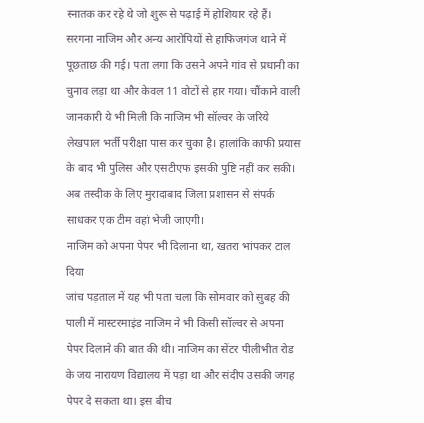स्नातक कर रहे थे जो शुरू से पढ़ाई में होशियार रहे हैं।
सरगना नाजिम और अन्य आरोपियों से हाफिजगंज थाने में पूछताछ की गई। पता लगा कि उसने अपने गांव से प्रधानी का चुनाव लड़ा था और केवल 11 वोटों से हार गया। चौंकाने वाली जानकारी ये भी मिली कि नाजिम भी सॉल्वर के जरिये लेखपाल भर्ती परीक्षा पास कर चुका है। हालांकि काफी प्रयास के बाद भी पुलिस और एसटीएफ इसकी पुष्टि नहीं कर सकी। अब तस्दीक के लिए मुरादाबाद जिला प्रशासन से संपर्क साधकर एक टीम वहां भेजी जाएगी।
नाजिम को अपना पेपर भी दिलाना था, खतरा भांपकर टाल दिया
जांच पड़ताल में यह भी पता चला कि सोमवार को सुबह की पाली में मास्टरमाइंड नाजिम ने भी किसी सॉल्वर से अपना पेपर दिलाने की बात की थी। नाजिम का सेंटर पीलीभीत रोड के जय नारायण विद्यालय में पड़ा था और संदीप उसकी जगह पेपर दे सकता था। इस बीच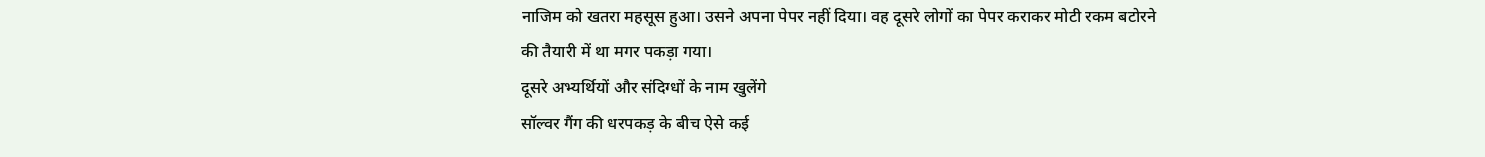नाजिम को खतरा महसूस हुआ। उसने अपना पेपर नहीं दिया। वह दूसरे लोगों का पेपर कराकर मोटी रकम बटोरने की तैयारी में था मगर पकड़ा गया।
दूसरे अभ्यर्थियों और संदिग्धों के नाम खुलेंगे
सॉल्वर गैंग की धरपकड़ के बीच ऐसे कई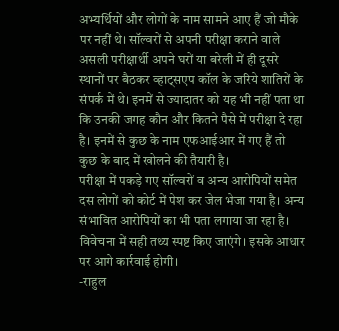अभ्यर्थियों और लोगों के नाम सामने आए हैं जो मौके पर नहीं थे। सॉल्वरों से अपनी परीक्षा कराने वाले असली परीक्षार्थी अपने घरों या बरेली में ही दूसरे स्थानों पर बैठकर व्हाट्सएप कॉल के जरिये शातिरों के संपर्क में थे। इनमें से ज्यादातर को यह भी नहीं पता था कि उनकी जगह कौन और कितने पैसे में परीक्षा दे रहा है। इनमें से कुछ के नाम एफआईआर में गए हैं तो कुछ के बाद में खोलने की तैयारी है।
परीक्षा में पकड़े गए सॉल्वरों व अन्य आरोपियों समेत दस लोगों को कोर्ट में पेश कर जेल भेजा गया है। अन्य संभावित आरोपियों का भी पता लगाया जा रहा है। विवेचना में सही तथ्य स्पष्ट किए जाएंगे। इसके आधार पर आगे कार्रवाई होगी।
-राहुल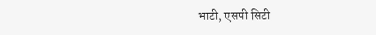भाटी, एसपी सिटी